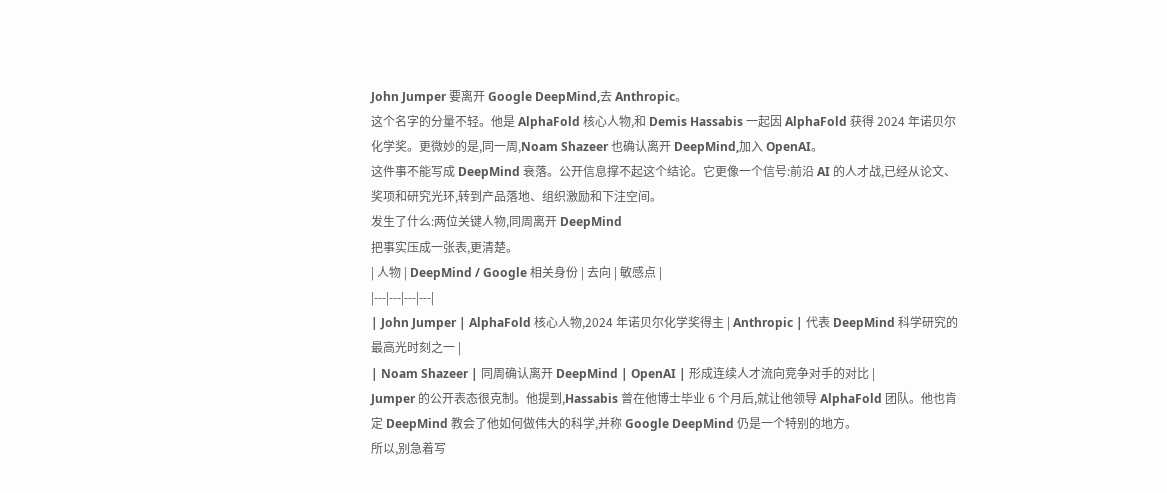John Jumper 要离开 Google DeepMind,去 Anthropic。
这个名字的分量不轻。他是 AlphaFold 核心人物,和 Demis Hassabis 一起因 AlphaFold 获得 2024 年诺贝尔化学奖。更微妙的是,同一周,Noam Shazeer 也确认离开 DeepMind,加入 OpenAI。
这件事不能写成 DeepMind 衰落。公开信息撑不起这个结论。它更像一个信号:前沿 AI 的人才战,已经从论文、奖项和研究光环,转到产品落地、组织激励和下注空间。
发生了什么:两位关键人物,同周离开 DeepMind
把事实压成一张表,更清楚。
| 人物 | DeepMind / Google 相关身份 | 去向 | 敏感点 |
|---|---|---|---|
| John Jumper | AlphaFold 核心人物,2024 年诺贝尔化学奖得主 | Anthropic | 代表 DeepMind 科学研究的最高光时刻之一 |
| Noam Shazeer | 同周确认离开 DeepMind | OpenAI | 形成连续人才流向竞争对手的对比 |
Jumper 的公开表态很克制。他提到,Hassabis 曾在他博士毕业 6 个月后,就让他领导 AlphaFold 团队。他也肯定 DeepMind 教会了他如何做伟大的科学,并称 Google DeepMind 仍是一个特别的地方。
所以,别急着写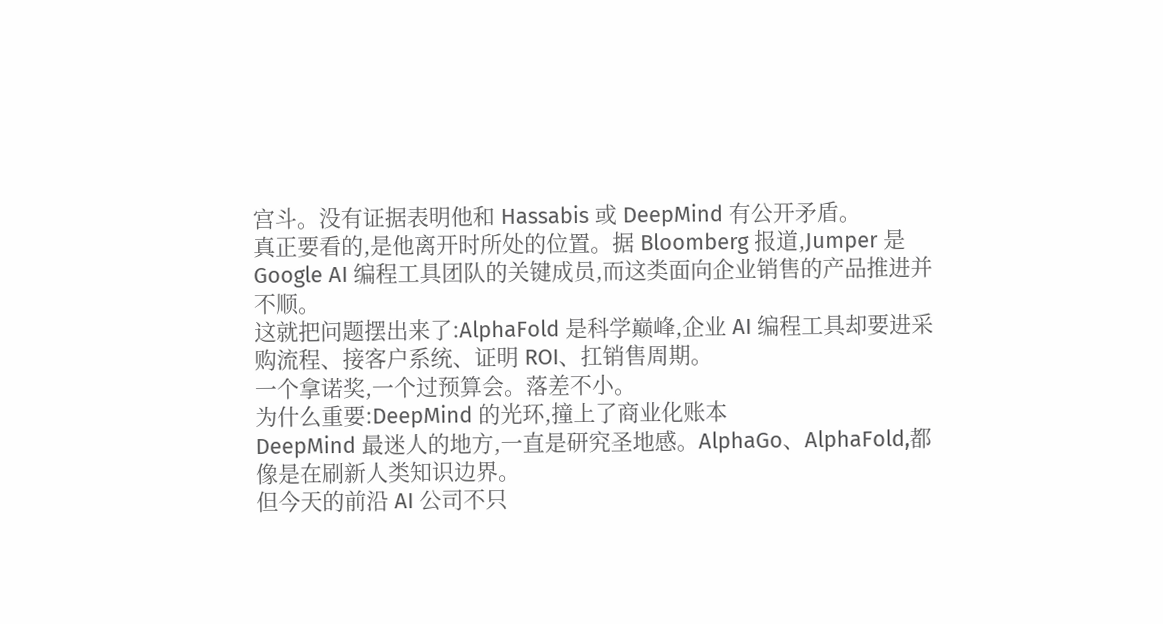宫斗。没有证据表明他和 Hassabis 或 DeepMind 有公开矛盾。
真正要看的,是他离开时所处的位置。据 Bloomberg 报道,Jumper 是 Google AI 编程工具团队的关键成员,而这类面向企业销售的产品推进并不顺。
这就把问题摆出来了:AlphaFold 是科学巅峰,企业 AI 编程工具却要进采购流程、接客户系统、证明 ROI、扛销售周期。
一个拿诺奖,一个过预算会。落差不小。
为什么重要:DeepMind 的光环,撞上了商业化账本
DeepMind 最迷人的地方,一直是研究圣地感。AlphaGo、AlphaFold,都像是在刷新人类知识边界。
但今天的前沿 AI 公司不只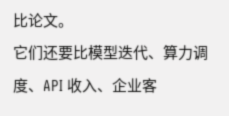比论文。
它们还要比模型迭代、算力调度、API 收入、企业客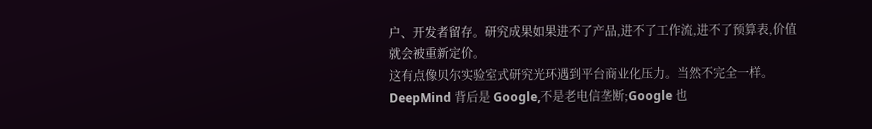户、开发者留存。研究成果如果进不了产品,进不了工作流,进不了预算表,价值就会被重新定价。
这有点像贝尔实验室式研究光环遇到平台商业化压力。当然不完全一样。DeepMind 背后是 Google,不是老电信垄断;Google 也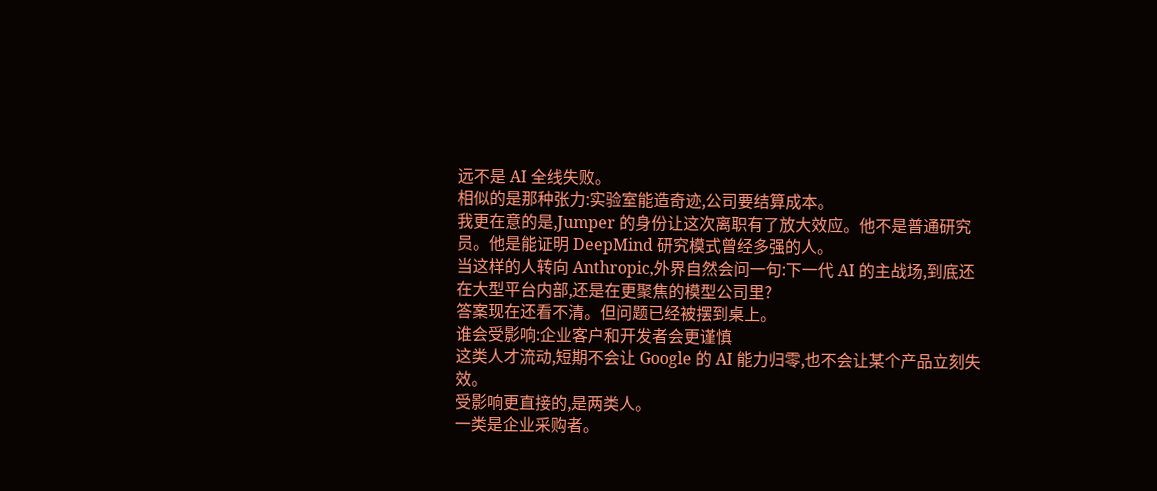远不是 AI 全线失败。
相似的是那种张力:实验室能造奇迹,公司要结算成本。
我更在意的是,Jumper 的身份让这次离职有了放大效应。他不是普通研究员。他是能证明 DeepMind 研究模式曾经多强的人。
当这样的人转向 Anthropic,外界自然会问一句:下一代 AI 的主战场,到底还在大型平台内部,还是在更聚焦的模型公司里?
答案现在还看不清。但问题已经被摆到桌上。
谁会受影响:企业客户和开发者会更谨慎
这类人才流动,短期不会让 Google 的 AI 能力归零,也不会让某个产品立刻失效。
受影响更直接的,是两类人。
一类是企业采购者。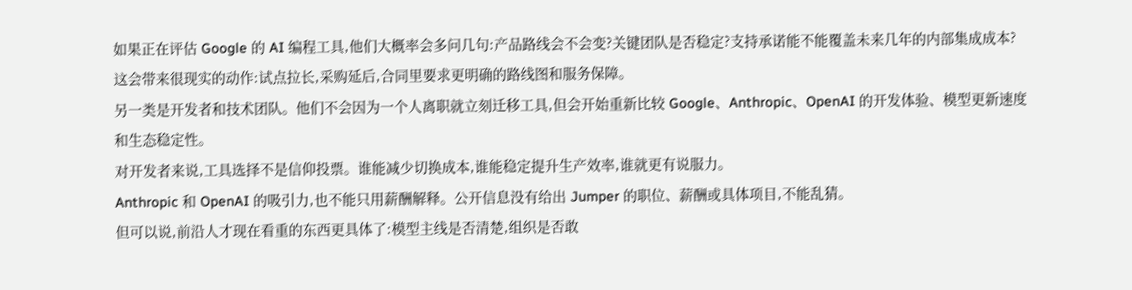如果正在评估 Google 的 AI 编程工具,他们大概率会多问几句:产品路线会不会变?关键团队是否稳定?支持承诺能不能覆盖未来几年的内部集成成本?
这会带来很现实的动作:试点拉长,采购延后,合同里要求更明确的路线图和服务保障。
另一类是开发者和技术团队。他们不会因为一个人离职就立刻迁移工具,但会开始重新比较 Google、Anthropic、OpenAI 的开发体验、模型更新速度和生态稳定性。
对开发者来说,工具选择不是信仰投票。谁能减少切换成本,谁能稳定提升生产效率,谁就更有说服力。
Anthropic 和 OpenAI 的吸引力,也不能只用薪酬解释。公开信息没有给出 Jumper 的职位、薪酬或具体项目,不能乱猜。
但可以说,前沿人才现在看重的东西更具体了:模型主线是否清楚,组织是否敢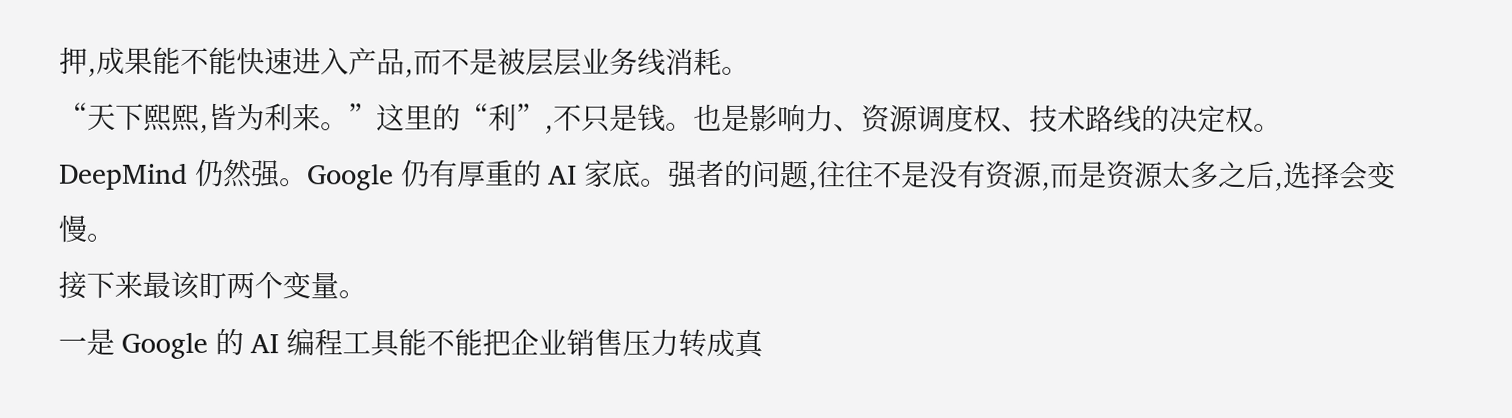押,成果能不能快速进入产品,而不是被层层业务线消耗。
“天下熙熙,皆为利来。”这里的“利”,不只是钱。也是影响力、资源调度权、技术路线的决定权。
DeepMind 仍然强。Google 仍有厚重的 AI 家底。强者的问题,往往不是没有资源,而是资源太多之后,选择会变慢。
接下来最该盯两个变量。
一是 Google 的 AI 编程工具能不能把企业销售压力转成真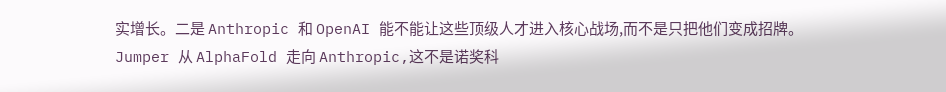实增长。二是 Anthropic 和 OpenAI 能不能让这些顶级人才进入核心战场,而不是只把他们变成招牌。
Jumper 从 AlphaFold 走向 Anthropic,这不是诺奖科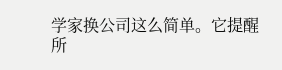学家换公司这么简单。它提醒所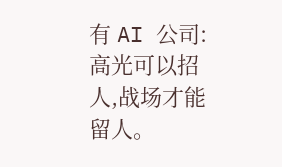有 AI 公司:高光可以招人,战场才能留人。